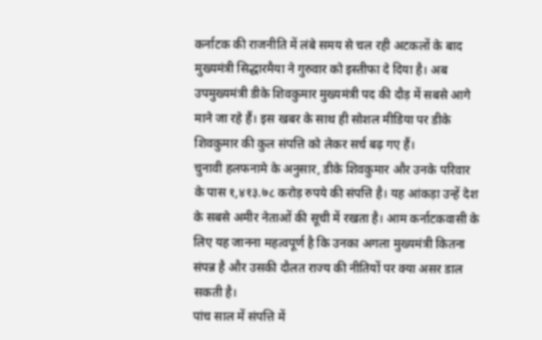कर्नाटक की राजनीति में लंबे समय से चल रही अटकलों के बाद मुख्यमंत्री सिद्धारमैया ने गुरुवार को इस्तीफा दे दिया है। अब उपमुख्यमंत्री डीके शिवकुमार मुख्यमंत्री पद की दौड़ में सबसे आगे माने जा रहे हैं। इस खबर के साथ ही सोशल मीडिया पर डीके शिवकुमार की कुल संपत्ति को लेकर सर्च बढ़ गए हैं।
चुनावी हलफनामे के अनुसार, डीके शिवकुमार और उनके परिवार के पास १,४१३.७८ करोड़ रुपये की संपत्ति है। यह आंकड़ा उन्हें देश के सबसे अमीर नेताओं की सूची में रखता है। आम कर्नाटकवासी के लिए यह जानना महत्वपूर्ण है कि उनका अगला मुख्यमंत्री कितना संपन्न है और उसकी दौलत राज्य की नीतियों पर क्या असर डाल सकती है।
पांच साल में संपत्ति में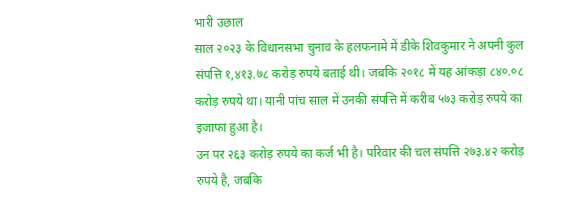भारी उछाल
साल २०२३ के विधानसभा चुनाव के हलफनामे में डीके शिवकुमार ने अपनी कुल संपत्ति १,४१३.७८ करोड़ रुपये बताई थी। जबकि २०१८ में यह आंकड़ा ८४०.०८ करोड़ रुपये था। यानी पांच साल में उनकी संपत्ति में करीब ५७३ करोड़ रुपये का इजाफा हुआ है।
उन पर २६३ करोड़ रुपये का कर्ज भी है। परिवार की चल संपत्ति २७३.४२ करोड़ रुपये है, जबकि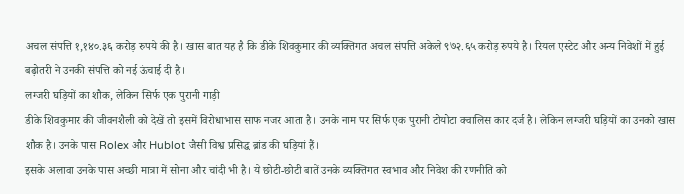अचल संपत्ति १,१४०.३६ करोड़ रुपये की है। खास बात यह है कि डीके शिवकुमार की व्यक्तिगत अचल संपत्ति अकेले ९७२.६५ करोड़ रुपये है। रियल एस्टेट और अन्य निवेशों में हुई बढ़ोतरी ने उनकी संपत्ति को नई ऊंचाई दी है।
लग्जरी घड़ियों का शौक, लेकिन सिर्फ एक पुरानी गाड़ी
डीके शिवकुमार की जीवनशैली को देखें तो इसमें विरोधाभास साफ नजर आता है। उनके नाम पर सिर्फ एक पुरानी टोयोटा क्वालिस कार दर्ज है। लेकिन लग्जरी घड़ियों का उनको खास शौक है। उनके पास Rolex और Hublot जैसी विश्व प्रसिद्ध ब्रांड की घड़ियां हैं।
इसके अलावा उनके पास अच्छी मात्रा में सोना और चांदी भी है। ये छोटी-छोटी बातें उनके व्यक्तिगत स्वभाव और निवेश की रणनीति को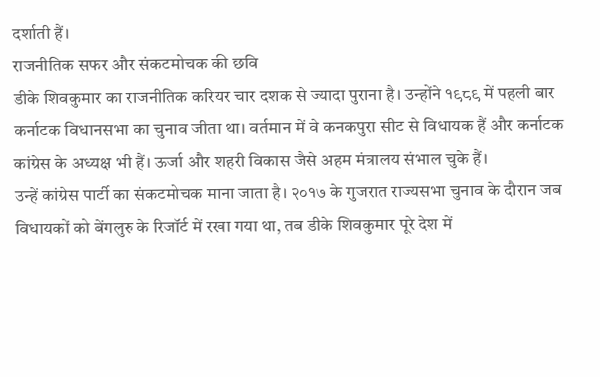दर्शाती हैं।
राजनीतिक सफर और संकटमोचक की छवि
डीके शिवकुमार का राजनीतिक करियर चार दशक से ज्यादा पुराना है। उन्होंने १९८९ में पहली बार कर्नाटक विधानसभा का चुनाव जीता था। वर्तमान में वे कनकपुरा सीट से विधायक हैं और कर्नाटक कांग्रेस के अध्यक्ष भी हैं। ऊर्जा और शहरी विकास जैसे अहम मंत्रालय संभाल चुके हैं।
उन्हें कांग्रेस पार्टी का संकटमोचक माना जाता है। २०१७ के गुजरात राज्यसभा चुनाव के दौरान जब विधायकों को बेंगलुरु के रिजॉर्ट में रखा गया था, तब डीके शिवकुमार पूरे देश में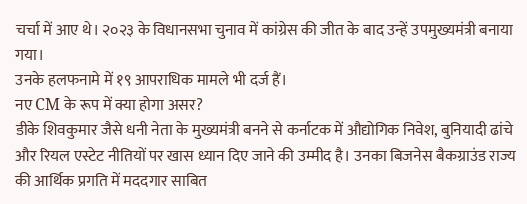चर्चा में आए थे। २०२३ के विधानसभा चुनाव में कांग्रेस की जीत के बाद उन्हें उपमुख्यमंत्री बनाया गया।
उनके हलफनामे में १९ आपराधिक मामले भी दर्ज हैं।
नए CM के रूप में क्या होगा असर?
डीके शिवकुमार जैसे धनी नेता के मुख्यमंत्री बनने से कर्नाटक में औद्योगिक निवेश, बुनियादी ढांचे और रियल एस्टेट नीतियों पर खास ध्यान दिए जाने की उम्मीद है। उनका बिजनेस बैकग्राउंड राज्य की आर्थिक प्रगति में मददगार साबित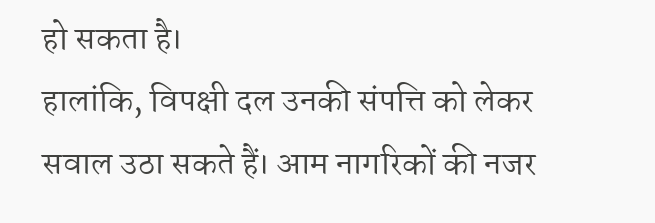हो सकता है।
हालांकि, विपक्षी दल उनकी संपत्ति को लेकर सवाल उठा सकते हैं। आम नागरिकों की नजर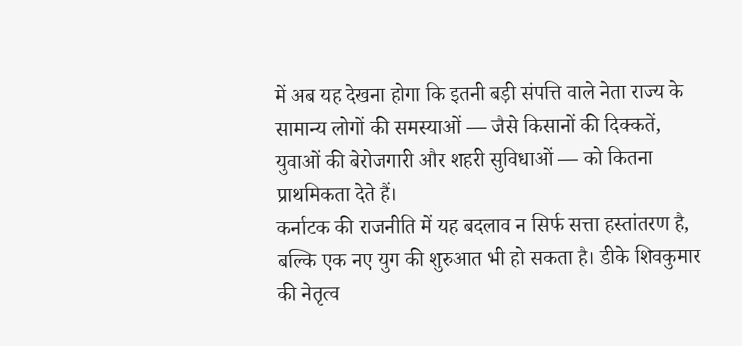में अब यह देखना होगा कि इतनी बड़ी संपत्ति वाले नेता राज्य के सामान्य लोगों की समस्याओं — जैसे किसानों की दिक्कतें, युवाओं की बेरोजगारी और शहरी सुविधाओं — को कितना प्राथमिकता देते हैं।
कर्नाटक की राजनीति में यह बदलाव न सिर्फ सत्ता हस्तांतरण है, बल्कि एक नए युग की शुरुआत भी हो सकता है। डीके शिवकुमार की नेतृत्व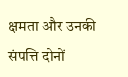क्षमता और उनकी संपत्ति दोनों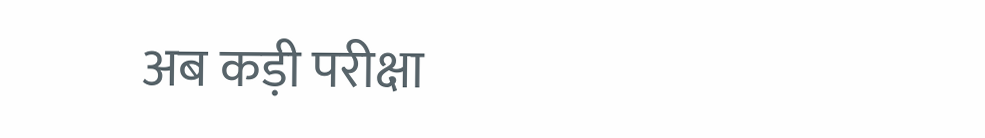अब कड़ी परीक्षा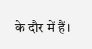के दौर में हैं।